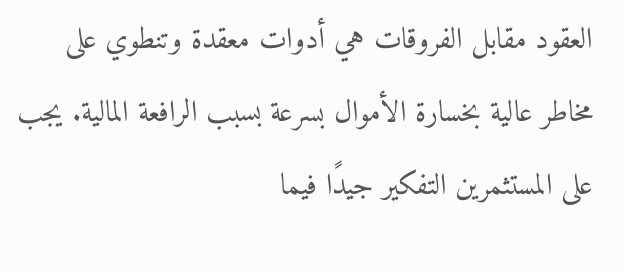العقود مقابل الفروقات هي أدوات معقدة وتنطوي على مخاطر عالية بخسارة الأموال بسرعة بسبب الرافعة المالية. يجب على المستثمرين التفكير جيدًا فيما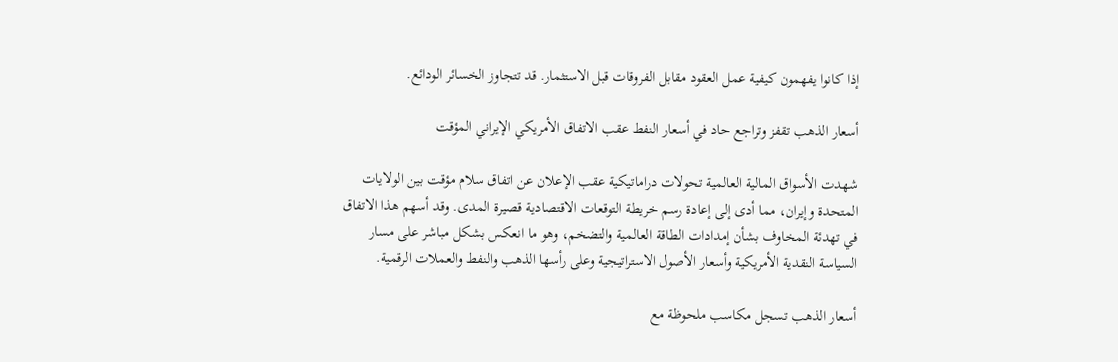إذا كانوا يفهمون كيفية عمل العقود مقابل الفروقات قبل الاستثمار. قد تتجاوز الخسائر الودائع.

أسعار الذهب تقفز وتراجع حاد في أسعار النفط عقب الاتفاق الأمريكي الإيراني المؤقت

شهدت الأسواق المالية العالمية تحولات دراماتيكية عقب الإعلان عن اتفاق سلام مؤقت بين الولايات المتحدة وإيران، مما أدى إلى إعادة رسم خريطة التوقعات الاقتصادية قصيرة المدى. وقد أسهم هذا الاتفاق في تهدئة المخاوف بشأن إمدادات الطاقة العالمية والتضخم، وهو ما انعكس بشكل مباشر على مسار السياسة النقدية الأمريكية وأسعار الأصول الاستراتيجية وعلى رأسها الذهب والنفط والعملات الرقمية.

أسعار الذهب تسجل مكاسب ملحوظة مع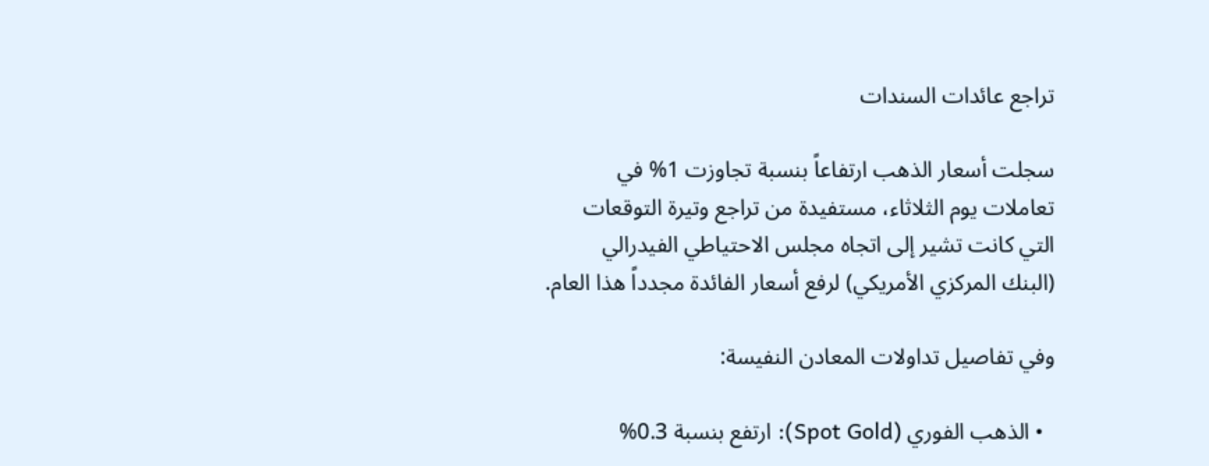تراجع عائدات السندات

سجلت أسعار الذهب ارتفاعاً بنسبة تجاوزت 1% في تعاملات يوم الثلاثاء، مستفيدة من تراجع وتيرة التوقعات التي كانت تشير إلى اتجاه مجلس الاحتياطي الفيدرالي (البنك المركزي الأمريكي) لرفع أسعار الفائدة مجدداً هذا العام.

وفي تفاصيل تداولات المعادن النفيسة:

  • الذهب الفوري (Spot Gold): ارتفع بنسبة 0.3%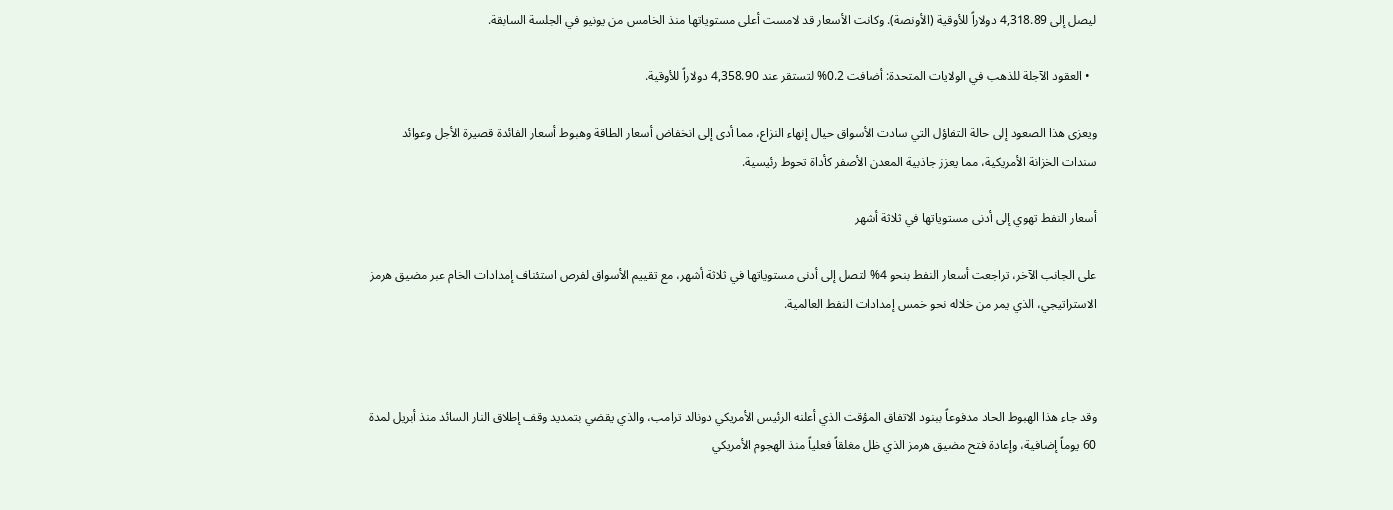ليصل إلى 4,318.89 دولاراً للأوقية (الأونصة). وكانت الأسعار قد لامست أعلى مستوياتها منذ الخامس من يونيو في الجلسة السابقة.

  • العقود الآجلة للذهب في الولايات المتحدة: أضافت 0.2% لتستقر عند 4,358.90 دولاراً للأوقية.

ويعزى هذا الصعود إلى حالة التفاؤل التي سادت الأسواق حيال إنهاء النزاع، مما أدى إلى انخفاض أسعار الطاقة وهبوط أسعار الفائدة قصيرة الأجل وعوائد سندات الخزانة الأمريكية، مما يعزز جاذبية المعدن الأصفر كأداة تحوط رئيسية.

أسعار النفط تهوي إلى أدنى مستوياتها في ثلاثة أشهر

على الجانب الآخر، تراجعت أسعار النفط بنحو 4% لتصل إلى أدنى مستوياتها في ثلاثة أشهر، مع تقييم الأسواق لفرص استئناف إمدادات الخام عبر مضيق هرمز الاستراتيجي، الذي يمر من خلاله نحو خمس إمدادات النفط العالمية.



وقد جاء هذا الهبوط الحاد مدفوعاً ببنود الاتفاق المؤقت الذي أعلنه الرئيس الأمريكي دونالد ترامب، والذي يقضي بتمديد وقف إطلاق النار السائد منذ أبريل لمدة 60 يوماً إضافية، وإعادة فتح مضيق هرمز الذي ظل مغلقاً فعلياً منذ الهجوم الأمريكي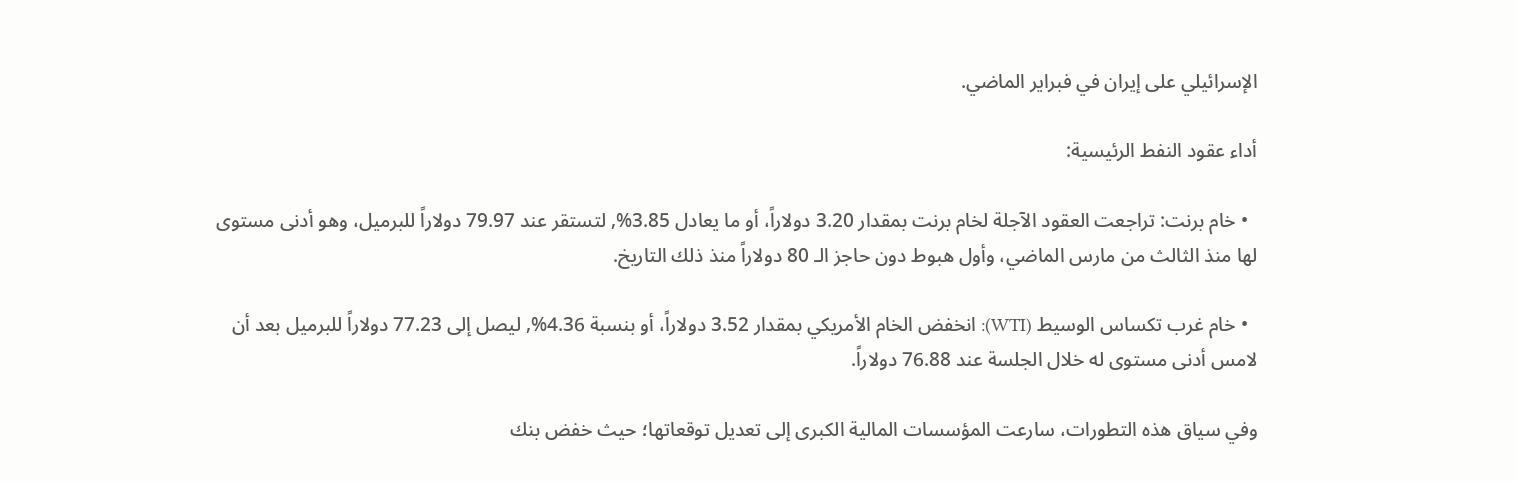الإسرائيلي على إيران في فبراير الماضي.

أداء عقود النفط الرئيسية:

  • خام برنت: تراجعت العقود الآجلة لخام برنت بمقدار 3.20 دولاراً، أو ما يعادل 3.85%, لتستقر عند 79.97 دولاراً للبرميل، وهو أدنى مستوى لها منذ الثالث من مارس الماضي، وأول هبوط دون حاجز الـ 80 دولاراً منذ ذلك التاريخ.

  • خام غرب تكساس الوسيط (WTI): انخفض الخام الأمريكي بمقدار 3.52 دولاراً، أو بنسبة 4.36%, ليصل إلى 77.23 دولاراً للبرميل بعد أن لامس أدنى مستوى له خلال الجلسة عند 76.88 دولاراً.

وفي سياق هذه التطورات، سارعت المؤسسات المالية الكبرى إلى تعديل توقعاتها؛ حيث خفض بنك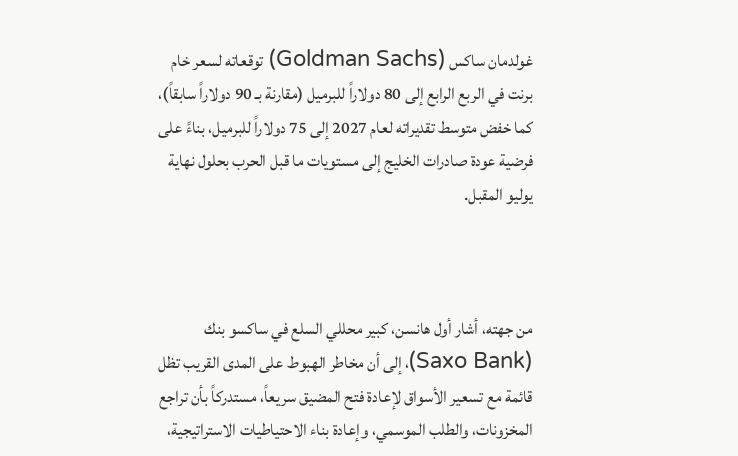غولدمان ساكس (Goldman Sachs) توقعاته لسعر خام برنت في الربع الرابع إلى 80 دولاراً للبرميل (مقارنة بـ 90 دولاراً سابقاً)، كما خفض متوسط تقديراته لعام 2027 إلى 75 دولاراً للبرميل، بناءً على فرضية عودة صادرات الخليج إلى مستويات ما قبل الحرب بحلول نهاية يوليو المقبل.



من جهته، أشار أول هانسن، كبير محللي السلع في ساكسو بنك (Saxo Bank)، إلى أن مخاطر الهبوط على المدى القريب تظل قائمة مع تسعير الأسواق لإعادة فتح المضيق سريعاً، مستدركاً بأن تراجع المخزونات، والطلب الموسمي، وإعادة بناء الاحتياطيات الاستراتيجية،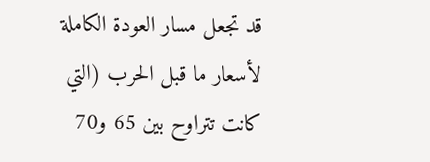قد تجعل مسار العودة الكاملة لأسعار ما قبل الحرب (التي كانت تتراوح بين 65 و70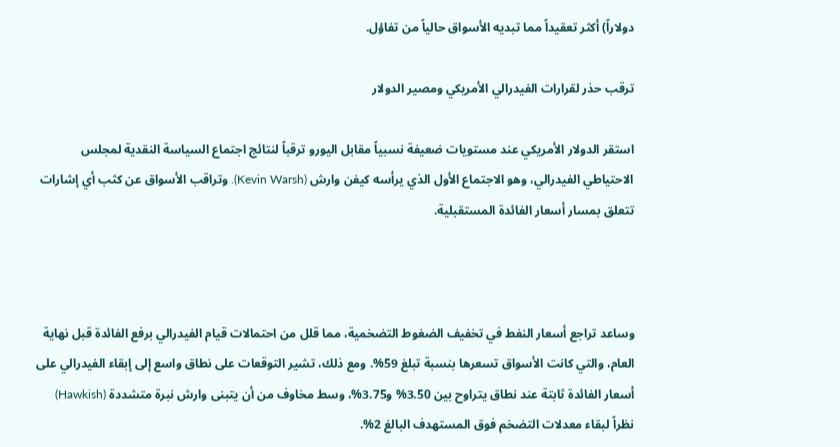دولاراً) أكثر تعقيداً مما تبديه الأسواق حالياً من تفاؤل.

ترقب حذر لقرارات الفيدرالي الأمريكي ومصير الدولار

استقر الدولار الأمريكي عند مستويات ضعيفة نسبياً مقابل اليورو ترقباً لنتائج اجتماع السياسة النقدية لمجلس الاحتياطي الفيدرالي، وهو الاجتماع الأول الذي يرأسه كيفن وارش (Kevin Warsh). وتراقب الأسواق عن كثب أي إشارات تتعلق بمسار أسعار الفائدة المستقبلية.



وساعد تراجع أسعار النفط في تخفيف الضغوط التضخمية، مما قلل من احتمالات قيام الفيدرالي برفع الفائدة قبل نهاية العام، والتي كانت الأسواق تسعرها بنسبة تبلغ 59%. ومع ذلك، تشير التوقعات على نطاق واسع إلى إبقاء الفيدرالي على أسعار الفائدة ثابتة عند نطاق يتراوح بين 3.50% و3.75%، وسط مخاوف من أن يتبنى وارش نبرة متشددة (Hawkish) نظراً لبقاء معدلات التضخم فوق المستهدف البالغ 2%.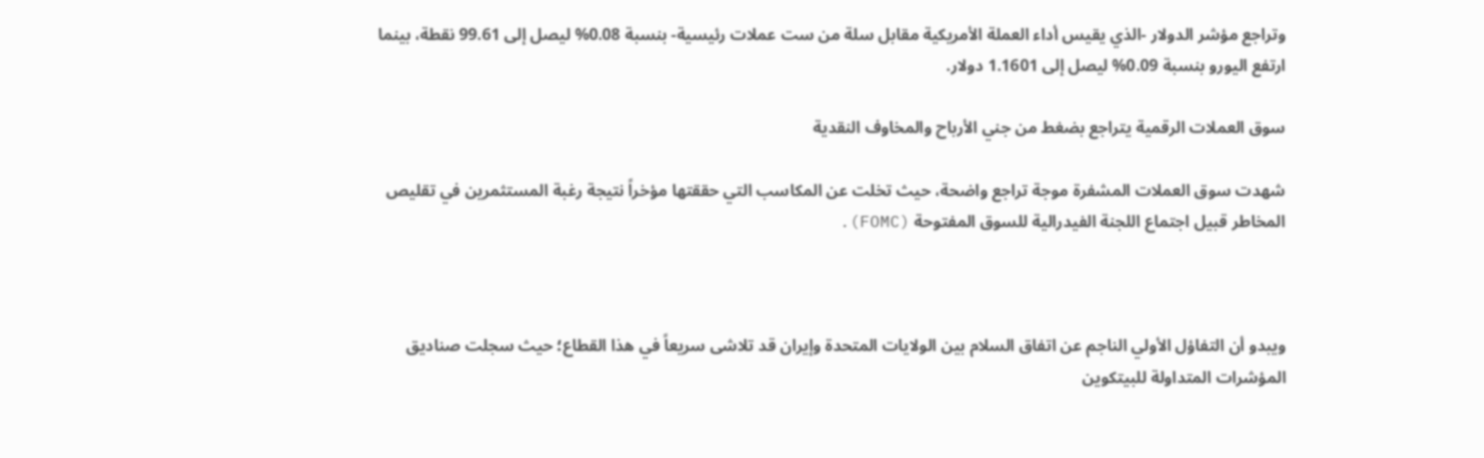وتراجع مؤشر الدولار -الذي يقيس أداء العملة الأمريكية مقابل سلة من ست عملات رئيسية- بنسبة 0.08% ليصل إلى 99.61 نقطة، بينما ارتفع اليورو بنسبة 0.09% ليصل إلى 1.1601 دولار.

سوق العملات الرقمية يتراجع بضغط من جني الأرباح والمخاوف النقدية

شهدت سوق العملات المشفرة موجة تراجع واضحة، حيث تخلت عن المكاسب التي حققتها مؤخراً نتيجة رغبة المستثمرين في تقليص المخاطر قبيل اجتماع اللجنة الفيدرالية للسوق المفتوحة (FOMC).



ويبدو أن التفاؤل الأولي الناجم عن اتفاق السلام بين الولايات المتحدة وإيران قد تلاشى سريعاً في هذا القطاع؛ حيث سجلت صناديق المؤشرات المتداولة للبيتكوين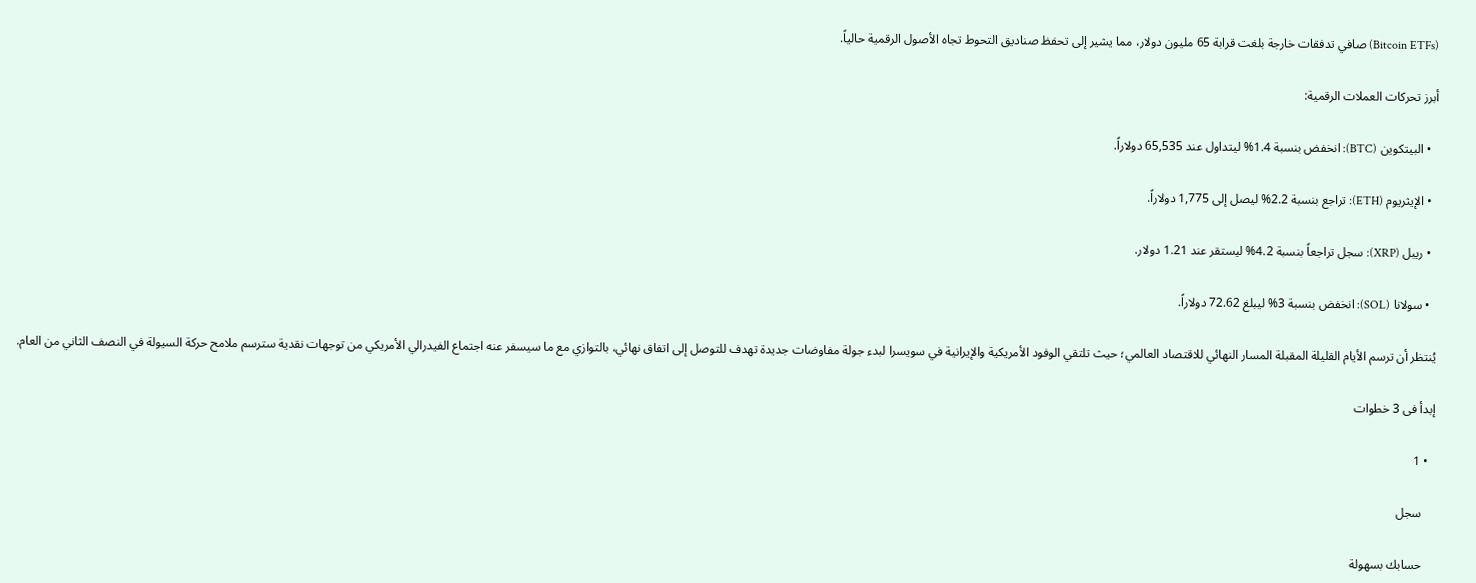(Bitcoin ETFs) صافي تدفقات خارجة بلغت قرابة 65 مليون دولار، مما يشير إلى تحفظ صناديق التحوط تجاه الأصول الرقمية حالياً.

أبرز تحركات العملات الرقمية:

  • البيتكوين (BTC): انخفض بنسبة 1.4% ليتداول عند 65,535 دولاراً.

  • الإيثريوم (ETH): تراجع بنسبة 2.2% ليصل إلى 1,775 دولاراً.

  • ريبل (XRP): سجل تراجعاً بنسبة 4.2% ليستقر عند 1.21 دولار.

  • سولانا (SOL): انخفض بنسبة 3% ليبلغ 72.62 دولاراً.

يُنتظر أن ترسم الأيام القليلة المقبلة المسار النهائي للاقتصاد العالمي؛ حيث تلتقي الوفود الأمريكية والإيرانية في سويسرا لبدء جولة مفاوضات جديدة تهدف للتوصل إلى اتفاق نهائي، بالتوازي مع ما سيسفر عنه اجتماع الفيدرالي الأمريكي من توجهات نقدية سترسم ملامح حركة السيولة في النصف الثاني من العام.

إبدأ فى 3 خطوات

  • 1

    سجل

    حسابك بسهولة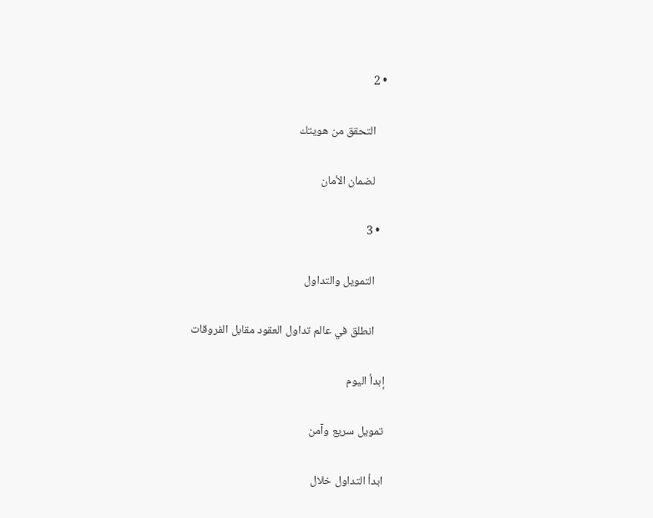• 2

    التحقق من هويتك

    لضمان الأمان

  • 3

    التمويل والتداول

    انطلق في عالم تداول العقود مقابل الفروقات

إبدأ اليوم

تمويل سريع وآمن

ابدأ التداول خلال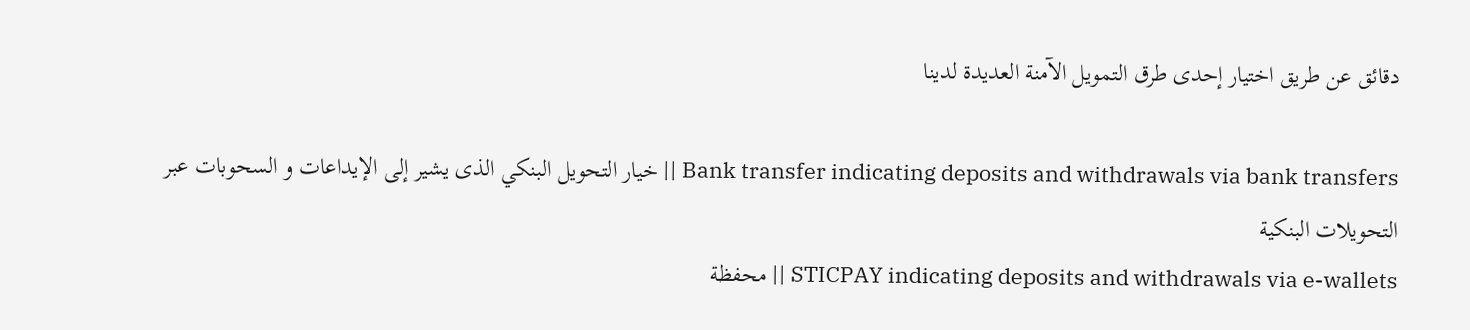دقائق عن طريق اختيار إحدى طرق التمويل الآمنة العديدة لدينا

Bank transfer indicating deposits and withdrawals via bank transfers || خيار التحويل البنكي الذى يشير إلى الإيداعات و السحوبات عبر التحويلات البنكية
STICPAY indicating deposits and withdrawals via e-wallets || محفظة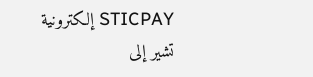STICPAY إلكترونية تشير إلى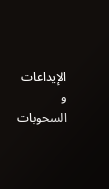الإيداعات و السحوبات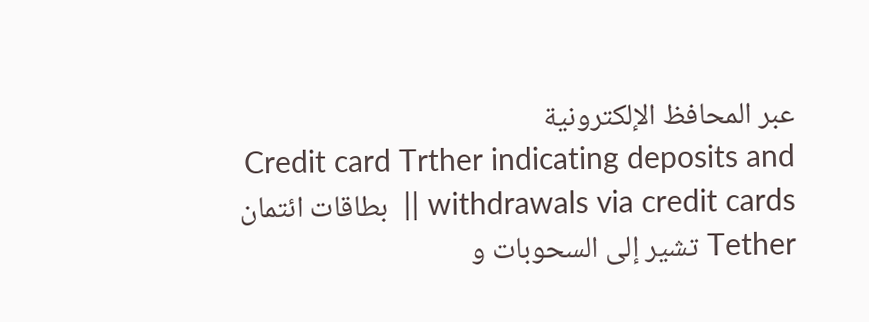عبر المحافظ الإلكترونية
Credit card Trther indicating deposits and withdrawals via credit cards ||  بطاقات ائتمان Tether تشير إلى السحوبات و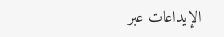الإيداعات عبر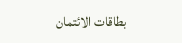بطاقات الائتمان